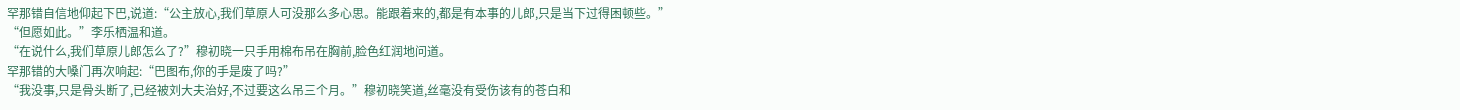罕那错自信地仰起下巴,说道:“公主放心,我们草原人可没那么多心思。能跟着来的,都是有本事的儿郎,只是当下过得困顿些。”
“但愿如此。”李乐栖温和道。
“在说什么,我们草原儿郎怎么了?”穆初晓一只手用棉布吊在胸前,脸色红润地问道。
罕那错的大嗓门再次响起:“巴图布,你的手是废了吗?”
“我没事,只是骨头断了,已经被刘大夫治好,不过要这么吊三个月。”穆初晓笑道,丝毫没有受伤该有的苍白和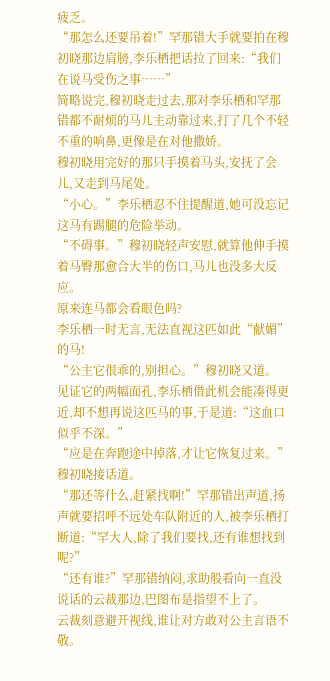疲乏。
“那怎么还要吊着!”罕那错大手就要拍在穆初晓那边肩膀,李乐栖把话拉了回来:“我们在说马受伤之事……”
简略说完,穆初晓走过去,那对李乐栖和罕那错都不耐烦的马儿主动靠过来,打了几个不轻不重的响鼻,更像是在对他撒娇。
穆初晓用完好的那只手摸着马头,安抚了会儿,又走到马尾处。
“小心。”李乐栖忍不住提醒道,她可没忘记这马有踢腿的危险举动。
“不碍事。”穆初晓轻声安慰,就算他伸手摸着马臀那愈合大半的伤口,马儿也没多大反应。
原来连马都会看眼色吗?
李乐栖一时无言,无法直视这匹如此“献媚”的马!
“公主它很乖的,别担心。”穆初晓又道。
见证它的两幅面孔,李乐栖借此机会能凑得更近,却不想再说这匹马的事,于是道:“这血口似乎不深。”
“应是在奔跑途中掉落,才让它恢复过来。”穆初晓接话道。
“那还等什么,赶紧找啊!”罕那错出声道,扬声就要招呼不远处车队附近的人,被李乐栖打断道:“罕大人,除了我们要找,还有谁想找到呢?”
“还有谁?”罕那错纳闷,求助般看向一直没说话的云裁那边,巴图布是指望不上了。
云裁刻意避开视线,谁让对方敢对公主言语不敬。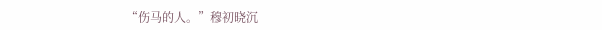“伤马的人。”穆初晓沉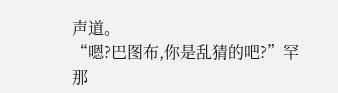声道。
“嗯?巴图布,你是乱猜的吧?”罕那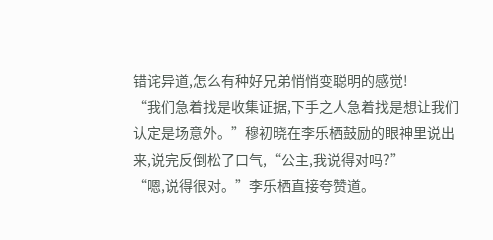错诧异道,怎么有种好兄弟悄悄变聪明的感觉!
“我们急着找是收集证据,下手之人急着找是想让我们认定是场意外。”穆初晓在李乐栖鼓励的眼神里说出来,说完反倒松了口气,“公主,我说得对吗?”
“嗯,说得很对。”李乐栖直接夸赞道。